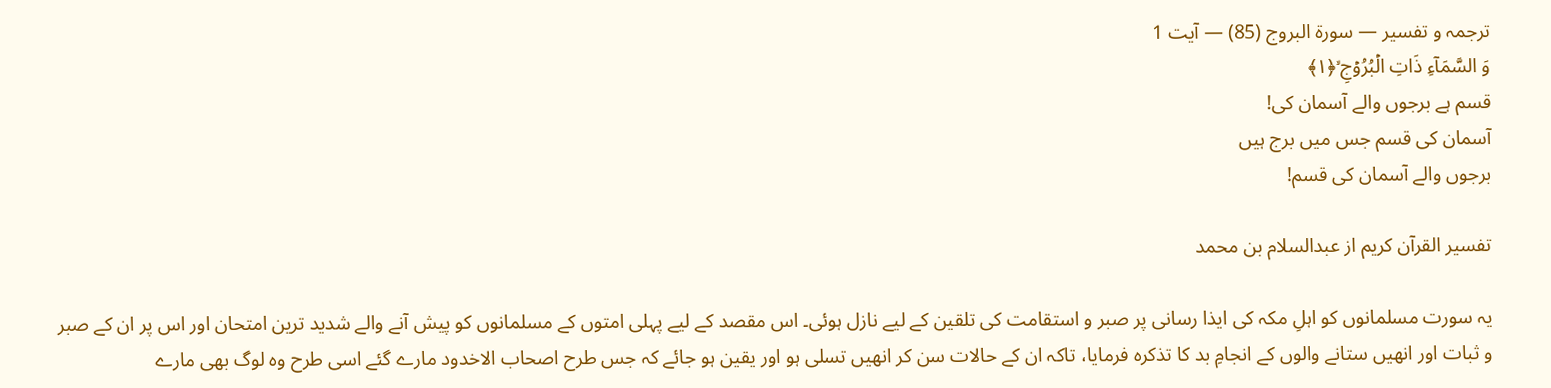ترجمہ و تفسیر — سورۃ البروج (85) — آیت 1
وَ السَّمَآءِ ذَاتِ الۡبُرُوۡجِ ۙ﴿۱﴾
قسم ہے برجوں والے آسمان کی!
آسمان کی قسم جس میں برج ہیں
برجوں والے آسمان کی قسم!

تفسیر القرآن کریم از عبدالسلام بن محمد

یہ سورت مسلمانوں کو اہلِ مکہ کی ایذا رسانی پر صبر و استقامت کی تلقین کے لیے نازل ہوئی۔ اس مقصد کے لیے پہلی امتوں کے مسلمانوں کو پیش آنے والے شدید ترین امتحان اور اس پر ان کے صبر و ثبات اور انھیں ستانے والوں کے انجامِ بد کا تذکرہ فرمایا، تاکہ ان کے حالات سن کر انھیں تسلی ہو اور یقین ہو جائے کہ جس طرح اصحاب الاخدود مارے گئے اسی طرح وہ لوگ بھی مارے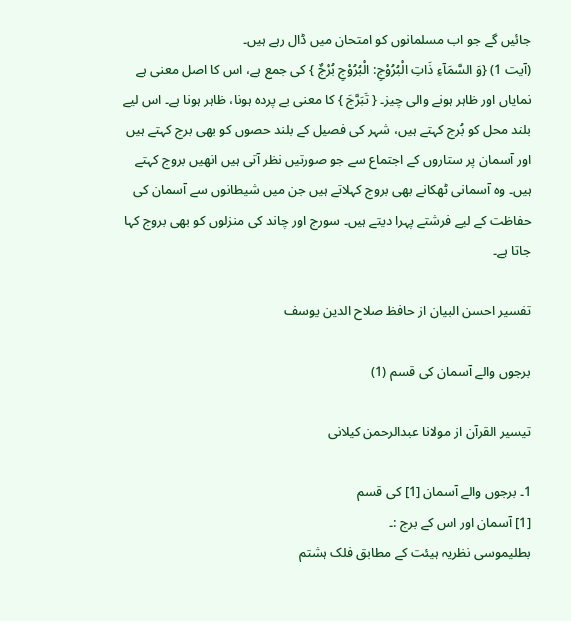جائیں گے جو اب مسلمانوں کو امتحان میں ڈال رہے ہیں۔
(آیت 1) {وَ السَّمَآءِ ذَاتِ الْبُرُوْجِ: الْبُرُوْجِ بُرْجٌ } کی جمع ہے، اس کا اصل معنی ہے نمایاں اور ظاہر ہونے والی چیز۔ { تَبَرَّجَ } کا معنی بے پردہ ہونا، ظاہر ہونا ہے۔ اس لیے بلند محل کو بُرج کہتے ہیں، شہر کی فصیل کے بلند حصوں کو بھی برج کہتے ہیں اور آسمان پر ستاروں کے اجتماع سے جو صورتیں نظر آتی ہیں انھیں بروج کہتے ہیں۔ وہ آسمانی ٹھکانے بھی بروج کہلاتے ہیں جن میں شیطانوں سے آسمان کی حفاظت کے لیے فرشتے پہرا دیتے ہیں۔ سورج اور چاند کی منزلوں کو بھی بروج کہا جاتا ہے۔

تفسیر احسن البیان از حافظ صلاح الدین یوسف

برجوں والے آسمان کی قسم (1)

تيسير القرآن از مولانا عبدالرحمن کیلانی

1۔ برجوں والے آسمان [1] کی قسم
[1] آسمان اور اس کے برج :۔
بطلیموسی نظریہ ہیئت کے مطابق فلک ہشتم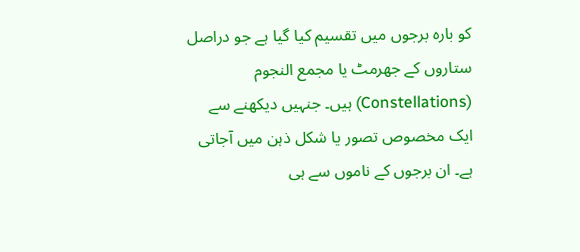کو بارہ برجوں میں تقسیم کیا گیا ہے جو دراصل ستاروں کے جھرمٹ یا مجمع النجوم (Constellations) ہیں۔ جنہیں دیکھنے سے ایک مخصوص تصور یا شکل ذہن میں آجاتی ہے۔ ان برجوں کے ناموں سے ہی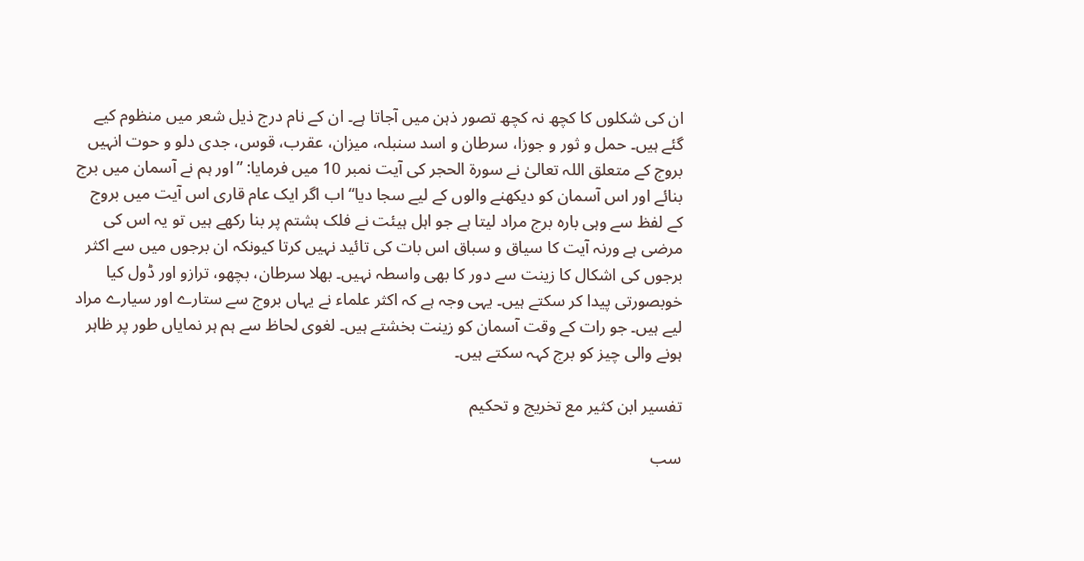ان کی شکلوں کا کچھ نہ کچھ تصور ذہن میں آجاتا ہے۔ ان کے نام درج ذیل شعر میں منظوم کیے گئے ہیں۔ حمل و ثور و جوزا، سرطان و اسد سنبلہ، میزان، عقرب، قوس، جدی دلو و حوت انہیں بروج کے متعلق اللہ تعالیٰ نے سورۃ الحجر کی آیت نمبر 10 میں فرمایا: ”اور ہم نے آسمان میں برج بنائے اور اس آسمان کو دیکھنے والوں کے لیے سجا دیا“ اب اگر ایک عام قاری اس آیت میں بروج کے لفظ سے وہی بارہ برج مراد لیتا ہے جو اہل ہیئت نے فلک ہشتم پر بنا رکھے ہیں تو یہ اس کی مرضی ہے ورنہ آیت کا سیاق و سباق اس بات کی تائید نہیں کرتا کیونکہ ان برجوں میں سے اکثر برجوں کی اشکال کا زینت سے دور کا بھی واسطہ نہیں۔ بھلا سرطان، بچھو، ترازو اور ڈول کیا خوبصورتی پیدا کر سکتے ہیں۔ یہی وجہ ہے کہ اکثر علماء نے یہاں بروج سے ستارے اور سیارے مراد لیے ہیں۔ جو رات کے وقت آسمان کو زینت بخشتے ہیں۔ لغوی لحاظ سے ہم ہر نمایاں طور پر ظاہر ہونے والی چیز کو برج کہہ سکتے ہیں۔

تفسیر ابن کثیر مع تخریج و تحکیم

سب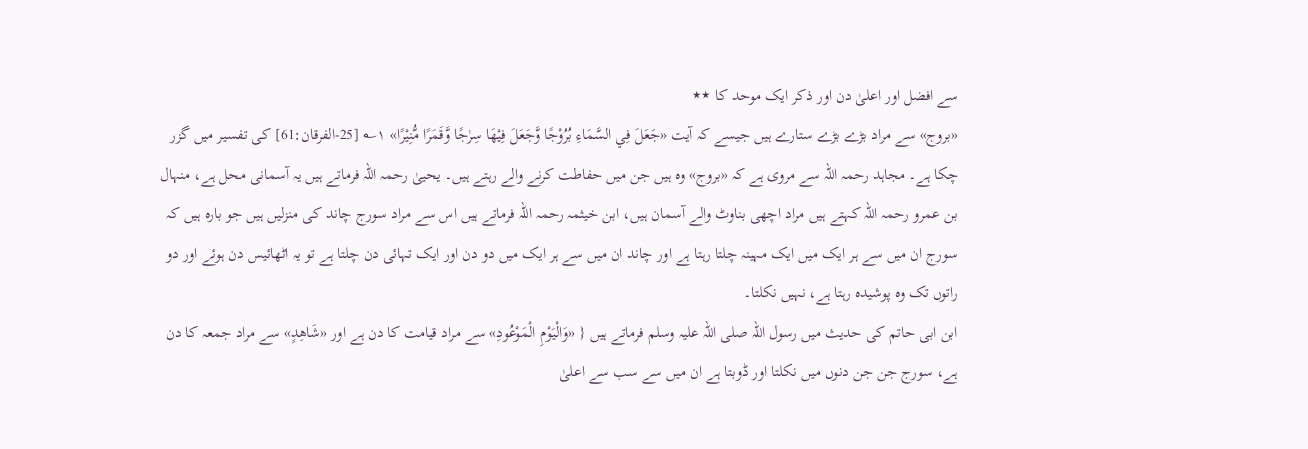سے افضل اور اعلیٰ دن اور ذکر ایک موحد کا ٭٭
«بروج» سے مراد بڑے بڑے ستارے ہیں جیسے کہ آیت «جَعَلَ فِي السَّمَاءِ بُرُوْجًا وَّجَعَلَ فِيْهَا سِرٰجًا وَّقَمَرًا مُّنِيْرًا» ۱؎ [25-الفرقان:61] کی تفسیر میں گزر چکا ہے۔ مجاہد رحمہ اللہ سے مروی ہے کہ «بروج» وہ ہیں جن میں حفاطت کرنے والے رہتے ہیں۔ یحییٰ رحمہ اللہ فرماتے ہیں یہ آسمانی محل ہے، منہال بن عمرو رحمہ اللہ کہتے ہیں مراد اچھی بناوٹ والے آسمان ہیں، ابن خیثمہ رحمہ اللہ فرماتے ہیں اس سے مراد سورج چاند کی منزلیں ہیں جو بارہ ہیں کہ سورج ان میں سے ہر ایک میں ایک مہینہ چلتا رہتا ہے اور چاند ان میں سے ہر ایک میں دو دن اور ایک تہائی دن چلتا ہے تو یہ اٹھائیس دن ہوئے اور دو راتوں تک وہ پوشیدہ رہتا ہے، نہیں نکلتا۔
ابن ابی حاتم کی حدیث میں رسول اللہ صلی اللہ علیہ وسلم فرماتے ہیں { «وَالْيَوْمِ الْمَوْعُودِ» سے مراد قیامت کا دن ہے اور «شَاهِدٍ» سے مراد جمعہ کا دن ہے، سورج جن جن دنوں میں نکلتا اور ڈوبتا ہے ان میں سے سب سے اعلیٰ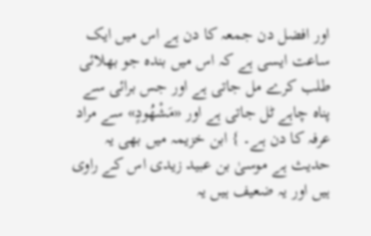اور افضل دن جمعہ کا دن ہے اس میں ایک ساعت ایسی ہے کہ اس میں بندہ جو بھلائی طلب کرے مل جاتی ہے اور جس برائی سے پناہ چاہے ٹل جاتی ہے اور «مَشْهُودٍ» سے مراد عرفہ کا دن ہے۔ } ابن خزیمہ میں بھی یہ حدیث ہے موسیٰ بن عبید زیدی اس کے راوی ہیں اور یہ ضعیف ہیں یہ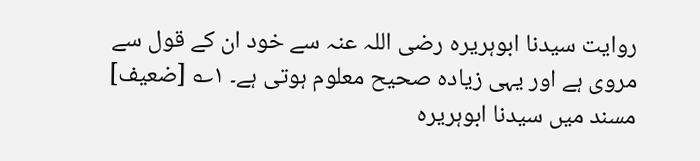روایت سیدنا ابوہریرہ رضی اللہ عنہ سے خود ان کے قول سے مروی ہے اور یہی زیادہ صحیح معلوم ہوتی ہے۔ ۱؎ [ضعیف]
مسند میں سیدنا ابوہریرہ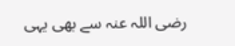رضی اللہ عنہ سے بھی یہی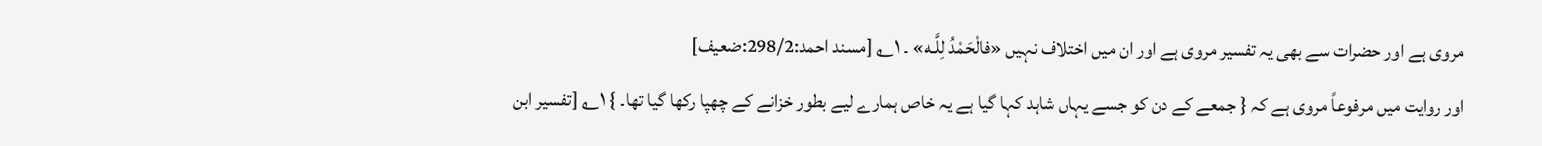مروی ہے اور حضرات سے بھی یہ تفسیر مروی ہے اور ان میں اختلاف نہیں «فالْحَمْدُ لِلَّـه» ۔ ۱؎ [مسند احمد:298/2:ضعیف]
اور روایت میں مرفوعاً مروی ہے کہ { جمعے کے دن کو جسے یہاں شاہد کہا گیا ہے یہ خاص ہمارے لیے بطور خزانے کے چھپا رکھا گیا تھا۔ } ۱؎ [تفسیر ابن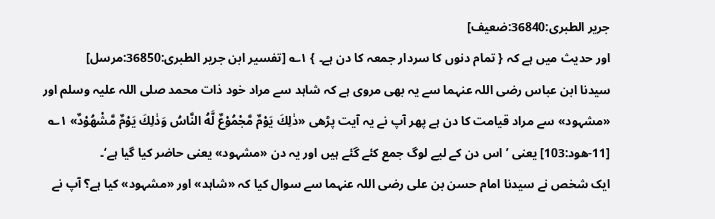جریر الطبری:36840:ضعیف]
اور حدیث میں ہے کہ { تمام دنوں کا سردار جمعہ کا دن ہے۔ } ۱؎ [تفسیر ابن جریر الطبری:36850:مرسل]
سیدنا ابن عباس رضی اللہ عنہما سے یہ بھی مروی ہے کہ شاہد سے مراد خود ذات محمد صلی اللہ علیہ وسلم اور «مشہود» سے مراد قیامت کا دن ہے پھر آپ نے یہ آیت پڑھی «ذٰلِكَ يَوْمٌ مَّجْمُوْعٌ لَّهُ النَّاسُ وَذٰلِكَ يَوْمٌ مَّشْهُوْدٌ» ۱؎ [11-ھود:103] یعنی ’ اس دن کے لیے لوگ جمع کئے گئے ہیں اور یہ دن «مشہود» یعنی حاضر کیا گیا ہے‘۔
ایک شخص نے سیدنا امام حسن بن علی رضی اللہ عنہما سے سوال کیا کہ «شاہد» اور «مشہود» کیا ہے؟ آپ نے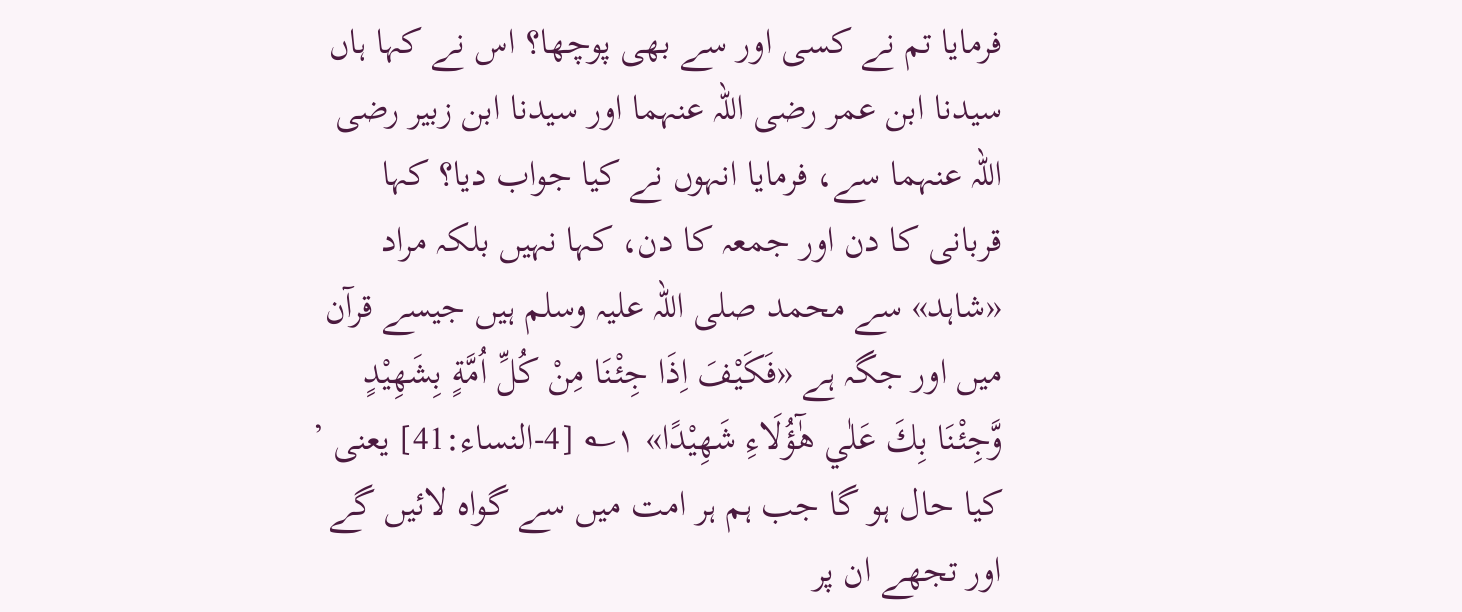فرمایا تم نے کسی اور سے بھی پوچھا؟ اس نے کہا ہاں سیدنا ابن عمر رضی اللہ عنہما اور سیدنا ابن زبیر رضی اللہ عنہما سے، فرمایا انہوں نے کیا جواب دیا؟ کہا قربانی کا دن اور جمعہ کا دن، کہا نہیں بلکہ مراد «شاہد» سے محمد صلی اللہ علیہ وسلم ہیں جیسے قرآن میں اور جگہ ہے «فَكَيْفَ اِذَا جِئْنَا مِنْ كُلِّ اُمَّةٍ بِشَهِيْدٍ وَّجِئْنَا بِكَ عَلٰي هٰٓؤُلَاءِ شَهِيْدًا» ۱؎ [4-النساء:41] یعنی ’ کیا حال ہو گا جب ہم ہر امت میں سے گواہ لائیں گے اور تجھے ان پر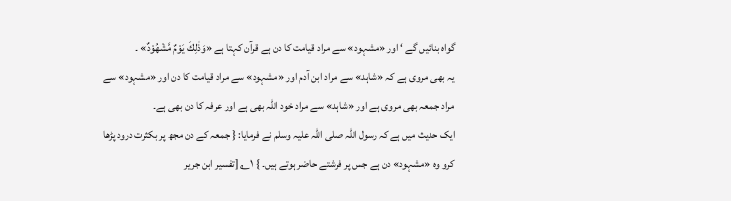گواہ بنائیں گے ‘ اور «مشہود» سے مراد قیامت کا دن ہے قرآن کہتا ہے «وَذٰلِكَ يَوْمٌ مَّشْهُوْدٌ» ۔
یہ بھی مروی ہے کہ «شاہد» سے مراد ابن آدم اور «مشہود» سے مراد قیامت کا دن اور «مشہود» سے مراد جمعہ بھی مروی ہے اور «شاہد» سے مراد خود اللہ بھی ہے اور عرفہ کا دن بھی ہے۔
ایک حدیث میں ہے کہ رسول اللہ صلی اللہ علیہ وسلم نے فرمایا: { جمعہ کے دن مجھ پر بکثرت درود پڑھا کرو وہ «مشہود» دن ہے جس پر فرشتے حاضر ہوتے ہیں۔ } ۱؎ [تفسیر ابن جریر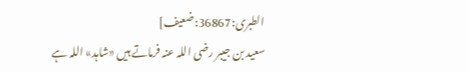الطبری:36867:ضعیف]
سعید بن جیبر رضی اللہ عنہ فرماتے ہیں «شاہد» اللہ ہے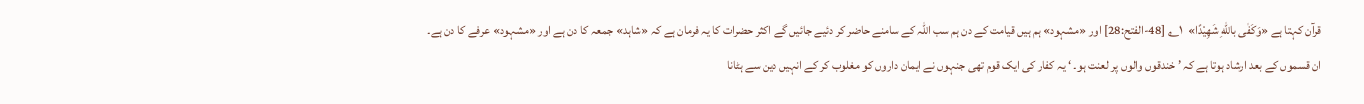قرآن کہتا ہے «وَكَفٰى باللّٰهِ شَهِيْدًا»  ۱؎ [48-الفتح:28] اور «مشہود» ہم ہیں قیامت کے دن ہم سب اللہ کے سامنے حاضر کر دئیے جائیں گے اکثر حضرات کا یہ فرمان ہے کہ «شاہد» جمعہ کا دن ہے اور «مشہود» عرفے کا دن ہے۔
ان قسموں کے بعد ارشاد ہوتا ہے کہ ’ خندقوں والوں پر لعنت ہو۔ ‘ یہ کفار کی ایک قوم تھی جنہوں نے ایمان داروں کو مغلوب کر کے انہیں دین سے ہٹانا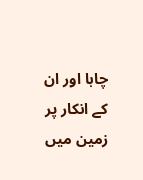چاہا اور ان کے انکار پر زمین میں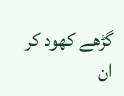گڑھے کھود کر ان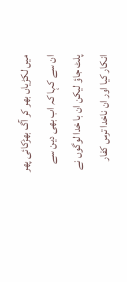میں لکڑیاں بھر کر آگ بھڑکائی پھر ان سے کہا کہ اب بھی دین سے پلٹ جاؤ لیکن ان با خدا لوگوں نے انکار کیا اور ان ناخدا ترس کفار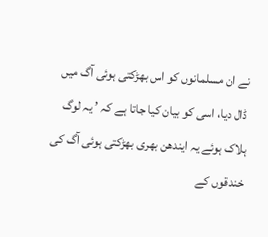نے ان مسلمانوں کو اس بھڑکتی ہوئی آگ میں ڈال دیا، اسی کو بیان کیا جاتا ہے کہ ’ یہ لوگ ہلاک ہوئے یہ ایندھن بھری بھڑکتی ہوئی آگ کی خندقوں کے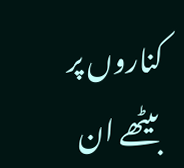کناروں پر بیٹھے ان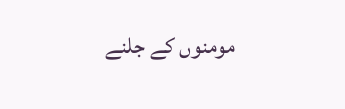مومنوں کے جلنے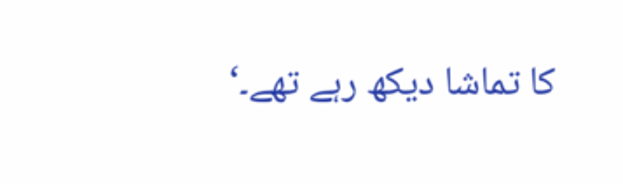کا تماشا دیکھ رہے تھے۔‘